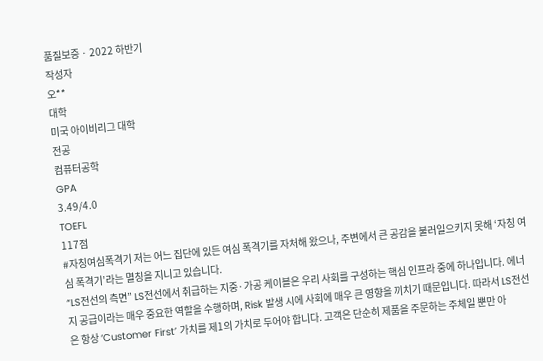품질보증 · 2022 하반기
작성자
오**
대학
미국 아이비리그 대학
전공
컴퓨터공학
GPA
3.49/4.0
TOEFL
117점
#자칭여심폭격기 저는 어느 집단에 있든 여심 폭격기를 자처해 왔으나, 주변에서 큰 공감을 불러일으키지 못해 ‘자칭 여심 폭격기’라는 멸칭을 지니고 있습니다.
“LS전선의 측면” LS전선에서 취급하는 지중·가공 케이블은 우리 사회를 구성하는 핵심 인프라 중에 하나입니다. 에너지 공급이라는 매우 중요한 역할을 수행하며, Risk 발생 시에 사회에 매우 큰 영향을 끼치기 때문입니다. 따라서 LS전선은 항상 ‘Customer First’ 가치를 제1의 가치로 두어야 합니다. 고객은 단순히 제품을 주문하는 주체일 뿐만 아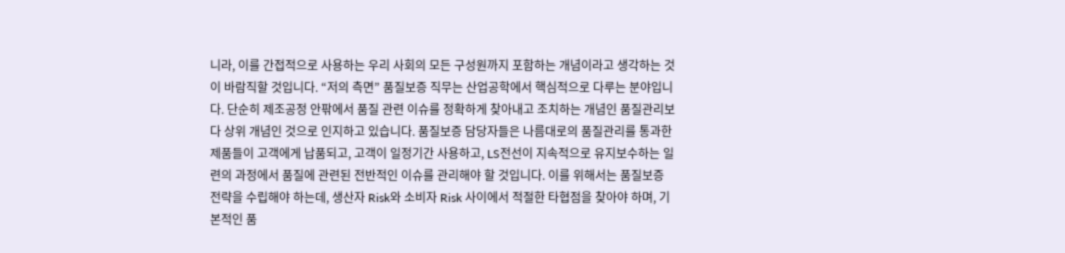니라, 이를 간접적으로 사용하는 우리 사회의 모든 구성원까지 포함하는 개념이라고 생각하는 것이 바람직할 것입니다. “저의 측면” 품질보증 직무는 산업공학에서 핵심적으로 다루는 분야입니다. 단순히 제조공정 안팎에서 품질 관련 이슈를 정확하게 찾아내고 조치하는 개념인 품질관리보다 상위 개념인 것으로 인지하고 있습니다. 품질보증 담당자들은 나름대로의 품질관리를 통과한 제품들이 고객에게 납품되고, 고객이 일정기간 사용하고, LS전선이 지속적으로 유지보수하는 일련의 과정에서 품질에 관련된 전반적인 이슈를 관리해야 할 것입니다. 이를 위해서는 품질보증 전략을 수립해야 하는데, 생산자 Risk와 소비자 Risk 사이에서 적절한 타협점을 찾아야 하며, 기본적인 품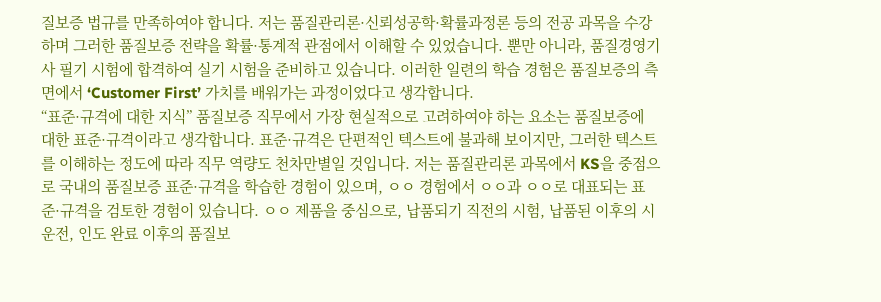질보증 법규를 만족하여야 합니다. 저는 품질관리론·신뢰성공학·확률과정론 등의 전공 과목을 수강하며 그러한 품질보증 전략을 확률·통계적 관점에서 이해할 수 있었습니다. 뿐만 아니라, 품질경영기사 필기 시험에 합격하여 실기 시험을 준비하고 있습니다. 이러한 일련의 학습 경험은 품질보증의 측면에서 ‘Customer First’ 가치를 배워가는 과정이었다고 생각합니다.
“표준·규격에 대한 지식” 품질보증 직무에서 가장 현실적으로 고려하여야 하는 요소는 품질보증에 대한 표준·규격이라고 생각합니다. 표준·규격은 단편적인 텍스트에 불과해 보이지만, 그러한 텍스트를 이해하는 정도에 따라 직무 역량도 천차만별일 것입니다. 저는 품질관리론 과목에서 KS을 중점으로 국내의 품질보증 표준·규격을 학습한 경험이 있으며, ㅇㅇ 경험에서 ㅇㅇ과 ㅇㅇ로 대표되는 표준·규격을 검토한 경험이 있습니다. ㅇㅇ 제품을 중심으로, 납품되기 직전의 시험, 납품된 이후의 시운전, 인도 완료 이후의 품질보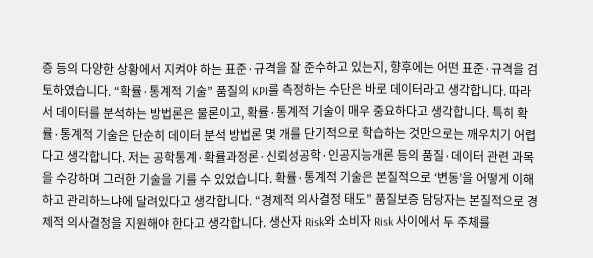증 등의 다양한 상황에서 지켜야 하는 표준·규격을 잘 준수하고 있는지, 향후에는 어떤 표준·규격을 검토하였습니다. “확률·통계적 기술” 품질의 KPI를 측정하는 수단은 바로 데이터라고 생각합니다. 따라서 데이터를 분석하는 방법론은 물론이고, 확률·통계적 기술이 매우 중요하다고 생각합니다. 특히 확률·통계적 기술은 단순히 데이터 분석 방법론 몇 개를 단기적으로 학습하는 것만으로는 깨우치기 어렵다고 생각합니다. 저는 공학통계·확률과정론·신뢰성공학·인공지능개론 등의 품질·데이터 관련 과목을 수강하며 그러한 기술을 기를 수 있었습니다. 확률·통계적 기술은 본질적으로 ‘변동’을 어떻게 이해하고 관리하느냐에 달려있다고 생각합니다. “경제적 의사결정 태도” 품질보증 담당자는 본질적으로 경제적 의사결정을 지원해야 한다고 생각합니다. 생산자 Risk와 소비자 Risk 사이에서 두 주체를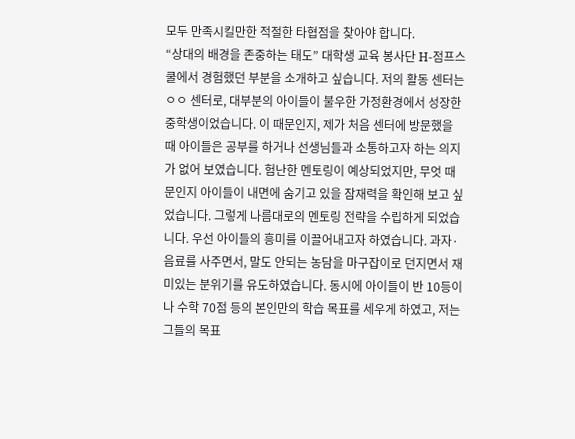모두 만족시킬만한 적절한 타협점을 찾아야 합니다.
“상대의 배경을 존중하는 태도” 대학생 교육 봉사단 H-점프스쿨에서 경험했던 부분을 소개하고 싶습니다. 저의 활동 센터는 ㅇㅇ 센터로, 대부분의 아이들이 불우한 가정환경에서 성장한 중학생이었습니다. 이 때문인지, 제가 처음 센터에 방문했을 때 아이들은 공부를 하거나 선생님들과 소통하고자 하는 의지가 없어 보였습니다. 험난한 멘토링이 예상되었지만, 무엇 때문인지 아이들이 내면에 숨기고 있을 잠재력을 확인해 보고 싶었습니다. 그렇게 나름대로의 멘토링 전략을 수립하게 되었습니다. 우선 아이들의 흥미를 이끌어내고자 하였습니다. 과자·음료를 사주면서, 말도 안되는 농담을 마구잡이로 던지면서 재미있는 분위기를 유도하였습니다. 동시에 아이들이 반 10등이나 수학 70점 등의 본인만의 학습 목표를 세우게 하였고, 저는 그들의 목표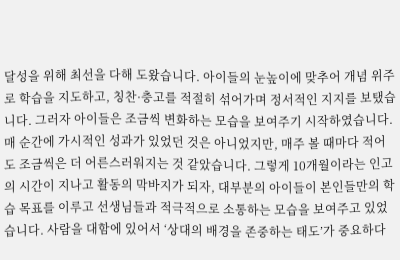달성을 위해 최선을 다해 도왔습니다. 아이들의 눈높이에 맞추어 개념 위주로 학습을 지도하고, 칭찬·충고를 적절히 섞어가며 정서적인 지지를 보탰습니다. 그러자 아이들은 조금씩 변화하는 모습을 보여주기 시작하였습니다. 매 순간에 가시적인 성과가 있었던 것은 아니었지만, 매주 볼 때마다 적어도 조금씩은 더 어른스러워지는 것 같았습니다. 그렇게 10개월이라는 인고의 시간이 지나고 활동의 막바지가 되자, 대부분의 아이들이 본인들만의 학습 목표를 이루고 선생님들과 적극적으로 소통하는 모습을 보여주고 있었습니다. 사람을 대함에 있어서 ‘상대의 배경을 존중하는 태도’가 중요하다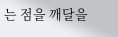는 점을 깨달을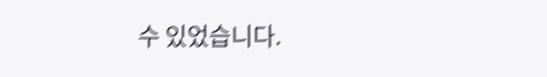수 있었습니다.